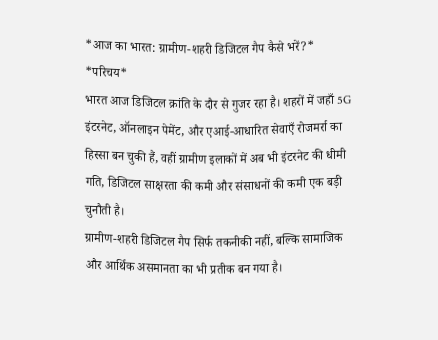*आज का भारत: ग्रामीण-शहरी डिजिटल गैप कैसे भरें?*
*परिचय*
भारत आज डिजिटल क्रांति के दौर से गुजर रहा है। शहरों में जहाँ 5G इंटरनेट, ऑनलाइन पेमेंट, और एआई-आधारित सेवाएँ रोजमर्रा का हिस्सा बन चुकी हैं, वहीं ग्रामीण इलाकों में अब भी इंटरनेट की धीमी गति, डिजिटल साक्षरता की कमी और संसाधनों की कमी एक बड़ी चुनौती है।
ग्रामीण-शहरी डिजिटल गैप सिर्फ तकनीकी नहीं, बल्कि सामाजिक और आर्थिक असमानता का भी प्रतीक बन गया है।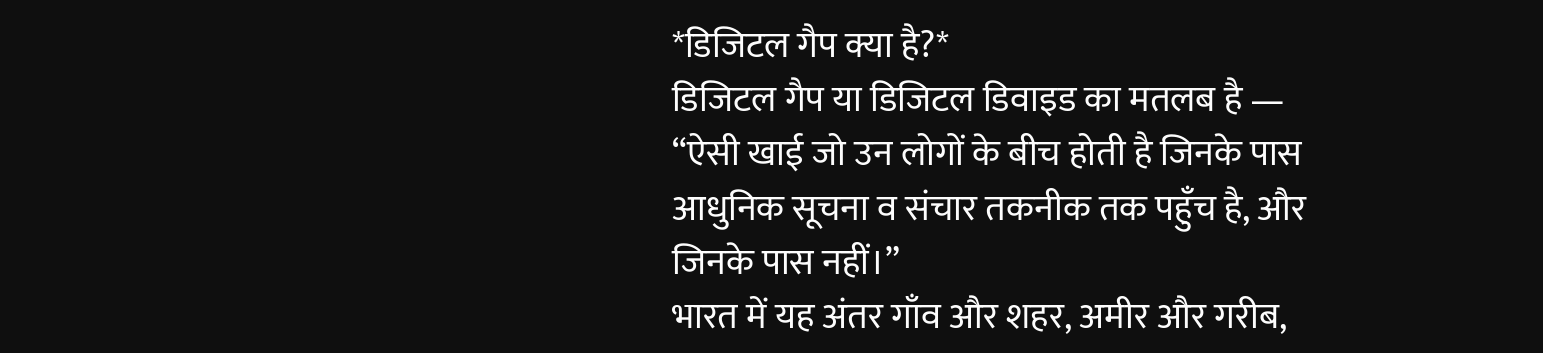*डिजिटल गैप क्या है?*
डिजिटल गैप या डिजिटल डिवाइड का मतलब है —
“ऐसी खाई जो उन लोगों के बीच होती है जिनके पास आधुनिक सूचना व संचार तकनीक तक पहुँच है, और जिनके पास नहीं।”
भारत में यह अंतर गाँव और शहर, अमीर और गरीब,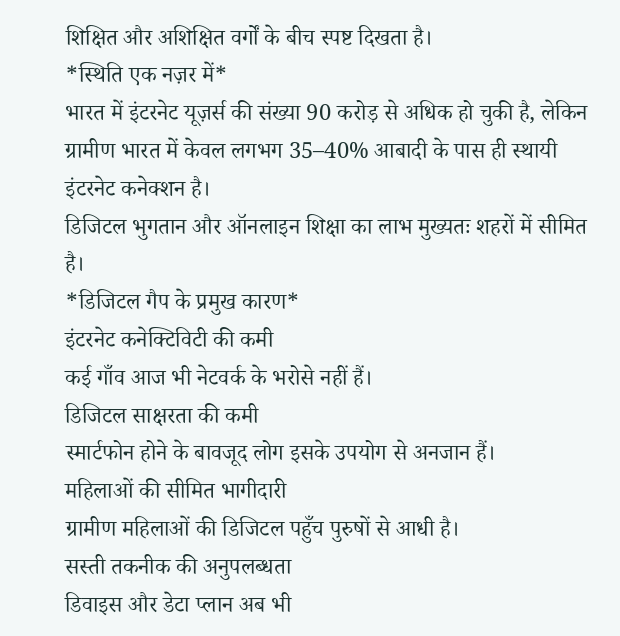शिक्षित और अशिक्षित वर्गों के बीच स्पष्ट दिखता है।
*स्थिति एक नज़र में*
भारत में इंटरनेट यूज़र्स की संख्या 90 करोड़ से अधिक हो चुकी है, लेकिन
ग्रामीण भारत में केवल लगभग 35–40% आबादी के पास ही स्थायी इंटरनेट कनेक्शन है।
डिजिटल भुगतान और ऑनलाइन शिक्षा का लाभ मुख्यतः शहरों में सीमित है।
*डिजिटल गैप के प्रमुख कारण*
इंटरनेट कनेक्टिविटी की कमी
कई गाँव आज भी नेटवर्क के भरोसे नहीं हैं।
डिजिटल साक्षरता की कमी
स्मार्टफोन होने के बावजूद लोग इसके उपयोग से अनजान हैं।
महिलाओं की सीमित भागीदारी
ग्रामीण महिलाओं की डिजिटल पहुँच पुरुषों से आधी है।
सस्ती तकनीक की अनुपलब्धता
डिवाइस और डेटा प्लान अब भी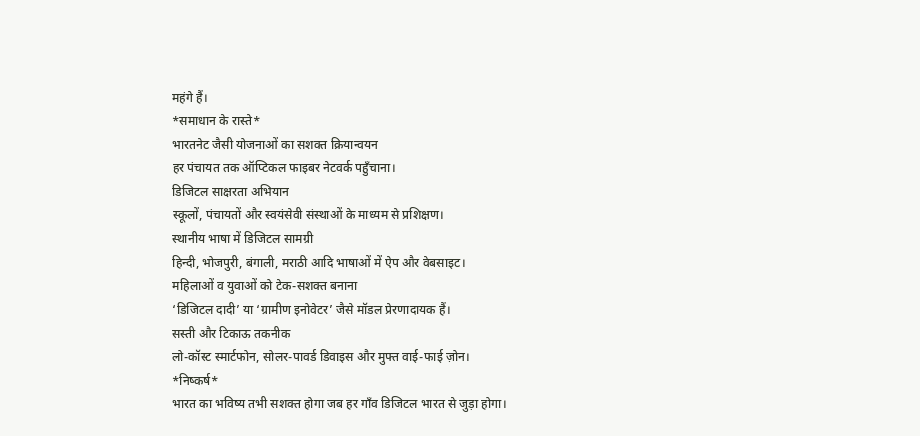महंगे हैं।
*समाधान के रास्ते*
भारतनेट जैसी योजनाओं का सशक्त क्रियान्वयन
हर पंचायत तक ऑप्टिकल फाइबर नेटवर्क पहुँचाना।
डिजिटल साक्षरता अभियान
स्कूलों, पंचायतों और स्वयंसेवी संस्थाओं के माध्यम से प्रशिक्षण।
स्थानीय भाषा में डिजिटल सामग्री
हिन्दी, भोजपुरी, बंगाली, मराठी आदि भाषाओं में ऐप और वेबसाइट।
महिलाओं व युवाओं को टेक-सशक्त बनाना
‘डिजिटल दादी’ या ‘ग्रामीण इनोवेटर’ जैसे मॉडल प्रेरणादायक हैं।
सस्ती और टिकाऊ तकनीक
लो-कॉस्ट स्मार्टफोन, सोलर-पावर्ड डिवाइस और मुफ्त वाई-फाई ज़ोन।
*निष्कर्ष*
भारत का भविष्य तभी सशक्त होगा जब हर गाँव डिजिटल भारत से जुड़ा होगा।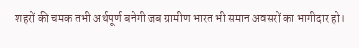शहरों की चमक तभी अर्थपूर्ण बनेगी जब ग्रामीण भारत भी समान अवसरों का भागीदार हो।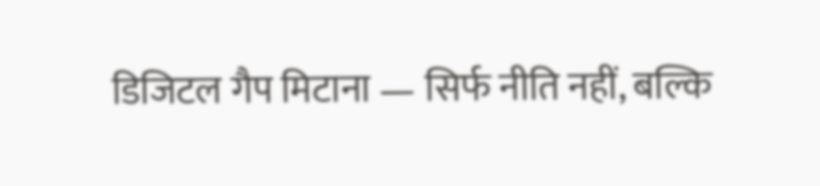डिजिटल गैप मिटाना — सिर्फ नीति नहीं, बल्कि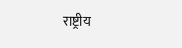राष्ट्रीय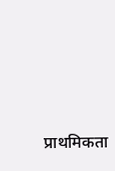प्राथमिकता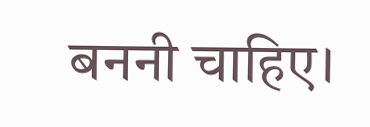बननी चाहिए।